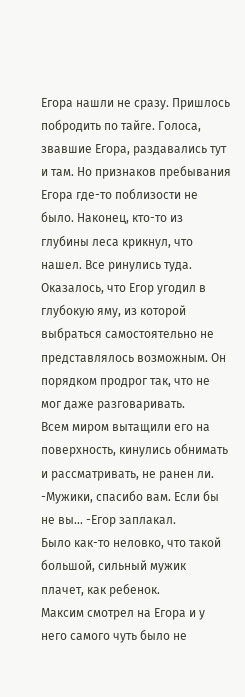Егора нашли не сразу. Пришлось побродить по тайге. Голоса, звавшие Егора, раздавались тут и там. Но признаков пребывания Егора где-то поблизости не было. Наконец, кто-то из глубины леса крикнул, что нашел. Все ринулись туда. Оказалось, что Егор угодил в глубокую яму, из которой выбраться самостоятельно не представлялось возможным. Он порядком продрог так, что не мог даже разговаривать.
Всем миром вытащили его на поверхность, кинулись обнимать и рассматривать, не ранен ли.
-Мужики, спасибо вам. Если бы не вы… -Егор заплакал.
Было как-то неловко, что такой большой, сильный мужик плачет, как ребенок.
Максим смотрел на Егора и у него самого чуть было не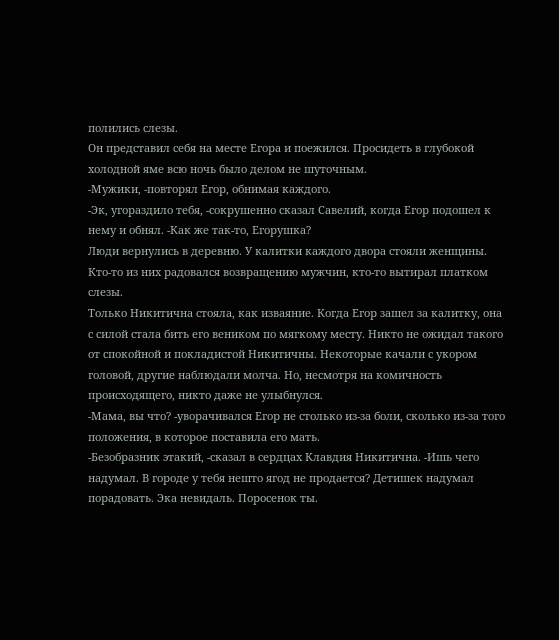полились слезы.
Он представил себя на месте Егора и поежился. Просидеть в глубокой холодной яме всю ночь было делом не шуточным.
-Мужики, -повторял Егор, обнимая каждого.
-Эк, угораздило тебя, -сокрушенно сказал Савелий, когда Егор подошел к нему и обнял. -Как же так-то, Егорушка?
Люди вернулись в деревню. У калитки каждого двора стояли женщины. Кто-то из них радовался возвращению мужчин, кто-то вытирал платком слезы.
Только Никитична стояла, как изваяние. Когда Егор зашел за калитку, она с силой стала бить его веником по мягкому месту. Никто не ожидал такого от спокойной и покладистой Никитичны. Некоторые качали с укором головой, другие наблюдали молча. Но, несмотря на комичность происходящего, никто даже не улыбнулся.
-Мама, вы что? -уворачивался Егор не столько из-за боли, сколько из-за того положения, в которое поставила его мать.
-Безобразник этакий, -сказал в сердцах Клавдия Никитична. -Ишь чего надумал. В городе у тебя нешто ягод не продается? Детишек надумал порадовать. Эка невидаль. Поросенок ты.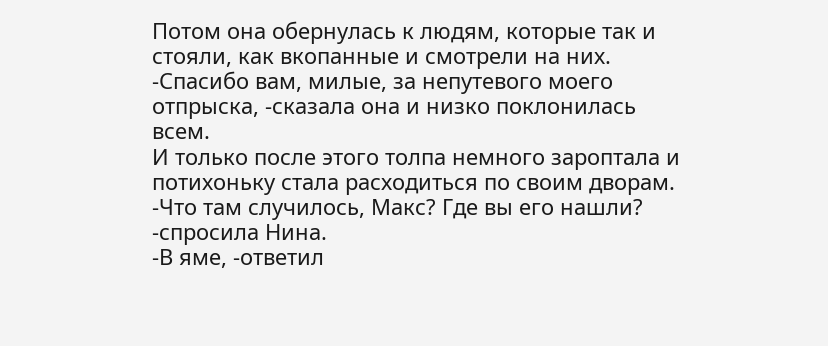Потом она обернулась к людям, которые так и стояли, как вкопанные и смотрели на них.
-Спасибо вам, милые, за непутевого моего отпрыска, -сказала она и низко поклонилась всем.
И только после этого толпа немного зароптала и потихоньку стала расходиться по своим дворам.
-Что там случилось, Макс? Где вы его нашли? -спросила Нина.
-В яме, -ответил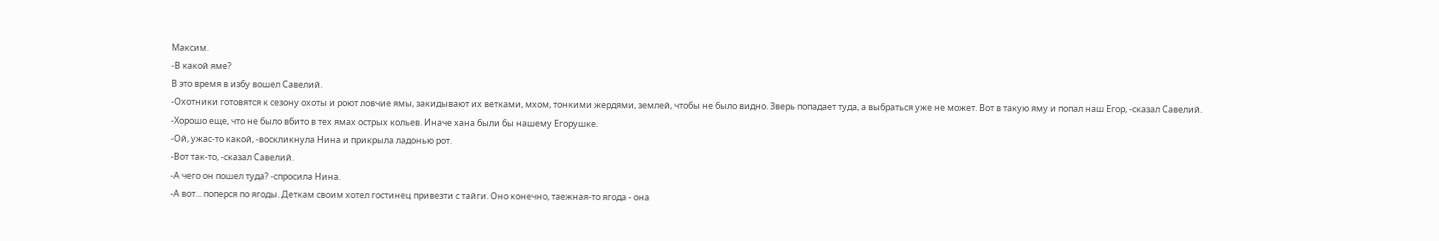Максим.
-В какой яме?
В это время в избу вошел Савелий.
-Охотники готовятся к сезону охоты и роют ловчие ямы, закидывают их ветками, мхом, тонкими жердями, землей, чтобы не было видно. Зверь попадает туда, а выбраться уже не может. Вот в такую яму и попал наш Егор, -сказал Савелий. -Хорошо еще, что не было вбито в тех ямах острых кольев. Иначе хана были бы нашему Егорушке.
-Ой, ужас-то какой, -воскликнула Нина и прикрыла ладонью рот.
-Вот так-то, -сказал Савелий.
-А чего он пошел туда? -спросила Нина.
-А вот... поперся по ягоды. Деткам своим хотел гостинец привезти с тайги. Оно конечно, таежная-то ягода - она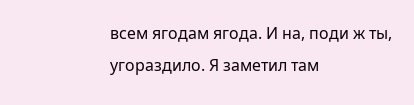всем ягодам ягода. И на, поди ж ты, угораздило. Я заметил там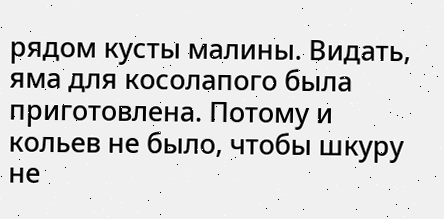рядом кусты малины. Видать, яма для косолапого была приготовлена. Потому и кольев не было, чтобы шкуру не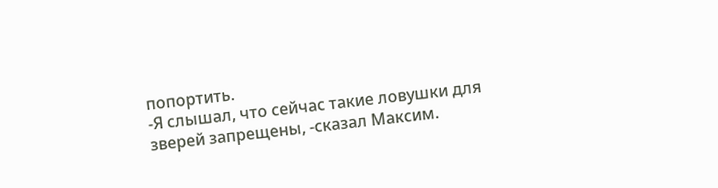попортить.
-Я слышал, что сейчас такие ловушки для зверей запрещены, -сказал Максим.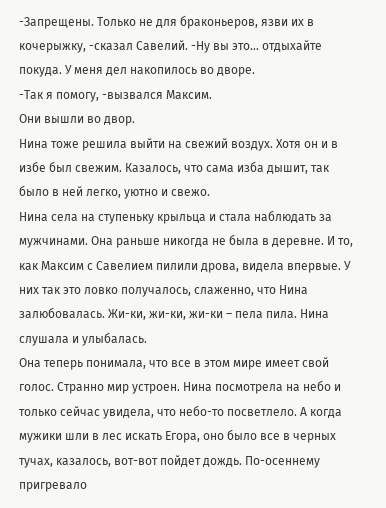-Запрещены. Только не для браконьеров, язви их в кочерыжку, -сказал Савелий. -Ну вы это… отдыхайте покуда. У меня дел накопилось во дворе.
-Так я помогу, -вызвался Максим.
Они вышли во двор.
Нина тоже решила выйти на свежий воздух. Хотя он и в избе был свежим. Казалось, что сама изба дышит, так было в ней легко, уютно и свежо.
Нина села на ступеньку крыльца и стала наблюдать за мужчинами. Она раньше никогда не была в деревне. И то, как Максим с Савелием пилили дрова, видела впервые. У них так это ловко получалось, слаженно, что Нина залюбовалась. Жи-ки, жи-ки, жи-ки – пела пила. Нина слушала и улыбалась.
Она теперь понимала, что все в этом мире имеет свой голос. Странно мир устроен. Нина посмотрела на небо и только сейчас увидела, что небо-то посветлело. А когда мужики шли в лес искать Егора, оно было все в черных тучах, казалось, вот-вот пойдет дождь. По-осеннему пригревало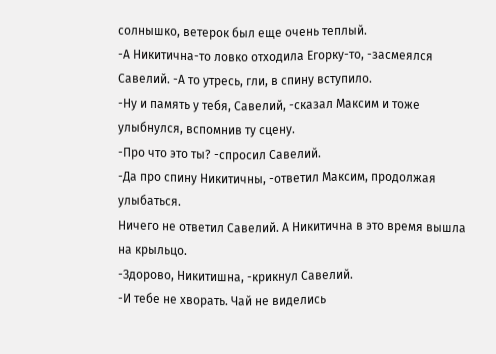солнышко, ветерок был еще очень теплый.
-А Никитична-то ловко отходила Егорку-то, -засмеялся Савелий. -А то утресь, гли, в спину вступило.
-Ну и память у тебя, Савелий, -сказал Максим и тоже улыбнулся, вспомнив ту сцену.
-Про что это ты? -спросил Савелий.
-Да про спину Никитичны, -ответил Максим, продолжая улыбаться.
Ничего не ответил Савелий. А Никитична в это время вышла на крыльцо.
-Здорово, Никитишна, -крикнул Савелий.
-И тебе не хворать. Чай не виделись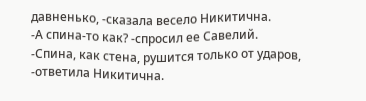давненько, -сказала весело Никитична.
-А спина-то как? -спросил ее Савелий.
-Спина, как стена, рушится только от ударов, -ответила Никитична.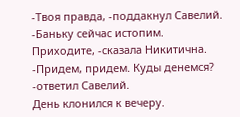-Твоя правда, -поддакнул Савелий.
-Баньку сейчас истопим. Приходите, -сказала Никитична.
-Придем, придем. Куды денемся? -ответил Савелий.
День клонился к вечеру.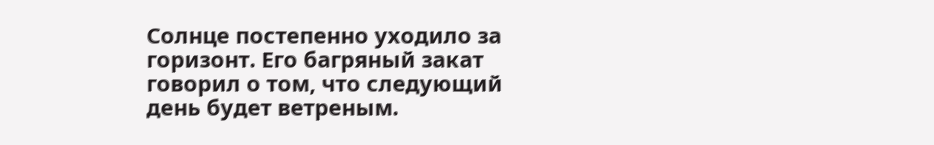Солнце постепенно уходило за горизонт. Его багряный закат говорил о том, что следующий день будет ветреным.